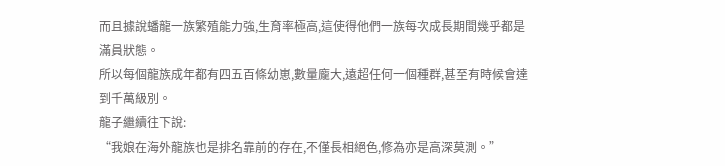而且據說蟠龍一族繁殖能力強,生育率極高,這使得他們一族每次成長期間幾乎都是滿員狀態。
所以每個龍族成年都有四五百條幼崽,數量龐大,遠超任何一個種群,甚至有時候會達到千萬級別。
龍子繼續往下說:
“我娘在海外龍族也是排名靠前的存在,不僅長相絕色,修為亦是高深莫測。”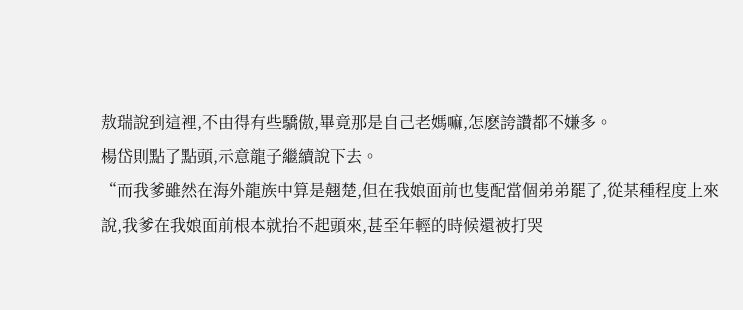敖瑞說到這裡,不由得有些驕傲,畢竟那是自己老媽嘛,怎麽誇讚都不嫌多。
楊岱則點了點頭,示意龍子繼續說下去。
“而我爹雖然在海外龍族中算是翹楚,但在我娘面前也隻配當個弟弟罷了,從某種程度上來說,我爹在我娘面前根本就抬不起頭來,甚至年輕的時候還被打哭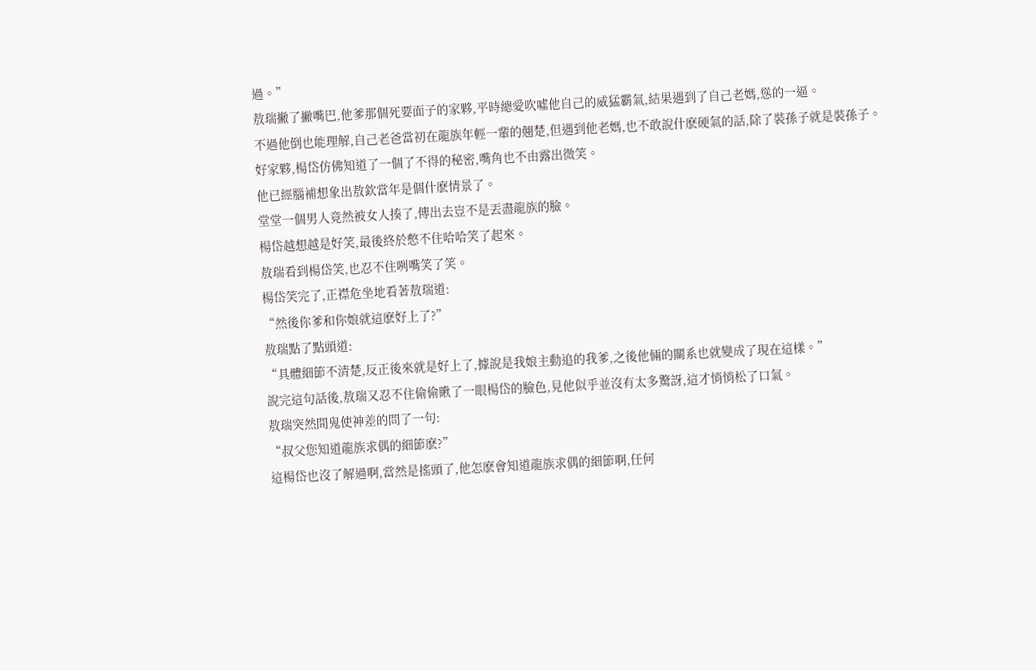過。”
敖瑞撇了撇嘴巴,他爹那個死要面子的家夥,平時總愛吹噓他自己的威猛霸氣,結果遇到了自己老媽,慫的一逼。
不過他倒也能理解,自己老爸當初在龍族年輕一輩的翹楚,但遇到他老媽,也不敢說什麽硬氣的話,除了裝孫子就是裝孫子。
好家夥,楊岱仿佛知道了一個了不得的秘密,嘴角也不由露出微笑。
他已經腦補想象出敖欽當年是個什麽情景了。
堂堂一個男人竟然被女人揍了,傳出去豈不是丟盡龍族的臉。
楊岱越想越是好笑,最後終於憋不住哈哈笑了起來。
敖瑞看到楊岱笑,也忍不住咧嘴笑了笑。
楊岱笑完了,正襟危坐地看著敖瑞道:
“然後你爹和你娘就這麽好上了?”
敖瑞點了點頭道:
“具體細節不清楚,反正後來就是好上了,據說是我娘主動追的我爹,之後他倆的關系也就變成了現在這樣。”
說完這句話後,敖瑞又忍不住偷偷瞅了一眼楊岱的臉色,見他似乎並沒有太多驚訝,這才悄悄松了口氣。
敖瑞突然間鬼使神差的問了一句:
“叔父您知道龍族求偶的細節麽?”
這楊岱也沒了解過啊,當然是搖頭了,他怎麽會知道龍族求偶的細節啊,任何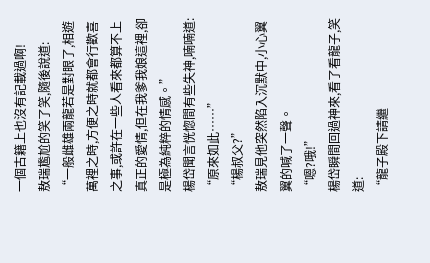一個古籍上也沒有記載過啊!
敖瑞尷尬的笑了笑,隨後說道:
“一般雌雄兩龍若是對眼了,相遊萬裡之時,方便之時就都會行歡喜之事,或許在一些人看來都算不上真正的愛情,但在我爹我娘這裡,卻是極為純粹的情感。”
楊岱聞言恍惚間有些失神,喃喃道:
“原來如此……”
“楊叔父?”
敖瑞見他突然陷入沉默中,小心翼翼的喊了一聲。
“嗯?哦!”
楊岱瞬間回過神來,看了看龍子,笑道:
“龍子殿下請繼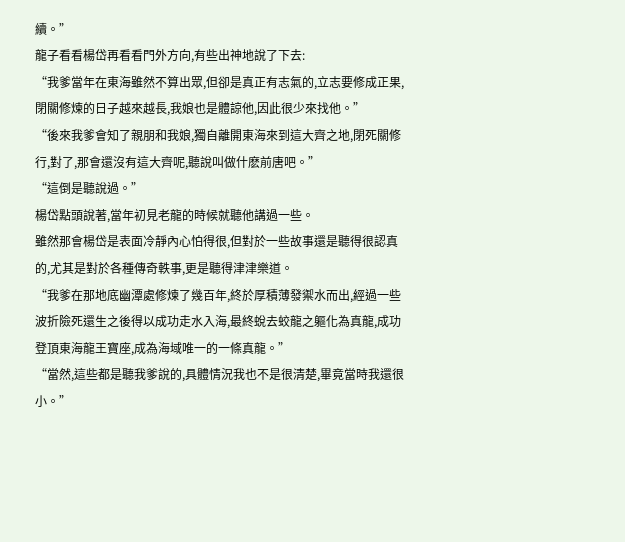續。”
龍子看看楊岱再看看門外方向,有些出神地說了下去:
“我爹當年在東海雖然不算出眾,但卻是真正有志氣的,立志要修成正果,閉關修煉的日子越來越長,我娘也是體諒他,因此很少來找他。”
“後來我爹會知了親朋和我娘,獨自離開東海來到這大齊之地,閉死關修行,對了,那會還沒有這大齊呢,聽說叫做什麽前唐吧。”
“這倒是聽說過。”
楊岱點頭說著,當年初見老龍的時候就聽他講過一些。
雖然那會楊岱是表面冷靜內心怕得很,但對於一些故事還是聽得很認真的,尤其是對於各種傳奇軼事,更是聽得津津樂道。
“我爹在那地底幽潭處修煉了幾百年,終於厚積薄發禦水而出,經過一些波折險死還生之後得以成功走水入海,最終蛻去蛟龍之軀化為真龍,成功登頂東海龍王寶座,成為海域唯一的一條真龍。”
“當然,這些都是聽我爹說的,具體情況我也不是很清楚,畢竟當時我還很小。”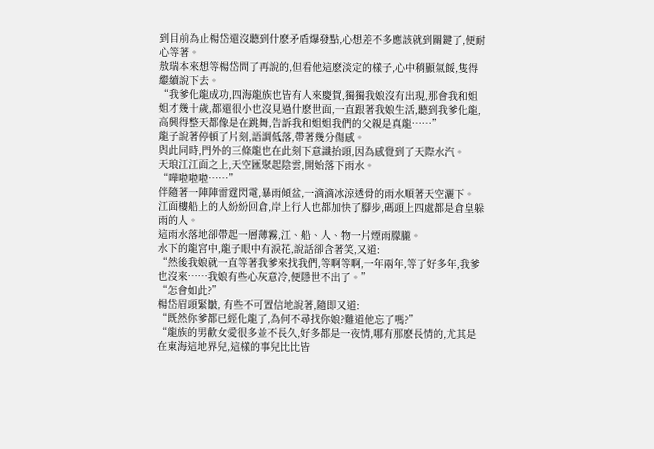到目前為止楊岱還沒聽到什麽矛盾爆發點,心想差不多應該就到關鍵了,便耐心等著。
敖瑞本來想等楊岱問了再說的,但看他這麽淡定的樣子,心中稍顯氣餒,隻得繼續說下去。
“我爹化龍成功,四海龍族也皆有人來慶賀,獨獨我娘沒有出現,那會我和姐姐才幾十歲,都還很小也沒見過什麽世面,一直跟著我娘生活,聽到我爹化龍,高興得整天都像是在跳舞,告訴我和姐姐我們的父親是真龍……”
龍子說著停頓了片刻,語調低落,帶著幾分傷感。
與此同時,門外的三條龍也在此刻下意識抬頭,因為感覺到了天際水汽。
天琅江江面之上,天空匯聚起陰雲,開始落下雨水。
“嘩啦啦啦……”
伴隨著一陣陣雷霆閃電,暴雨傾盆,一滴滴冰涼透骨的雨水順著天空灑下。
江面樓船上的人紛紛回倉,岸上行人也都加快了腳步,碼頭上四處都是倉皇躲雨的人。
這雨水落地卻帶起一層薄霧,江、船、人、物一片煙雨朦朧。
水下的龍宮中,龍子眼中有淚花,說話卻含著笑,又道:
“然後我娘就一直等著我爹來找我們,等啊等啊,一年兩年,等了好多年,我爹也沒來……我娘有些心灰意冷,便隱世不出了。”
“怎會如此?”
楊岱眉頭緊皺, 有些不可置信地說著,隨即又道:
“既然你爹都已經化龍了,為何不尋找你娘?難道他忘了嗎?”
“龍族的男歡女愛很多並不長久,好多都是一夜情,哪有那麽長情的,尤其是在東海這地界兒,這樣的事兒比比皆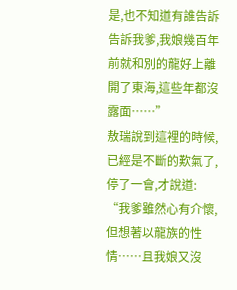是,也不知道有誰告訴告訴我爹,我娘幾百年前就和別的龍好上離開了東海,這些年都沒露面……”
敖瑞說到這裡的時候,已經是不斷的歎氣了,停了一會,才說道:
“我爹雖然心有介懷,但想著以龍族的性情……且我娘又沒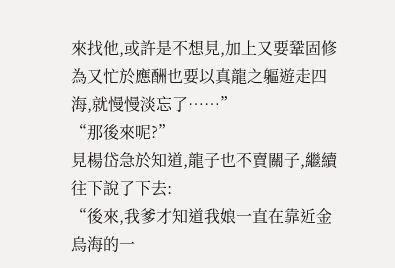來找他,或許是不想見,加上又要鞏固修為又忙於應酬也要以真龍之軀遊走四海,就慢慢淡忘了……”
“那後來呢?”
見楊岱急於知道,龍子也不賣關子,繼續往下說了下去:
“後來,我爹才知道我娘一直在靠近金烏海的一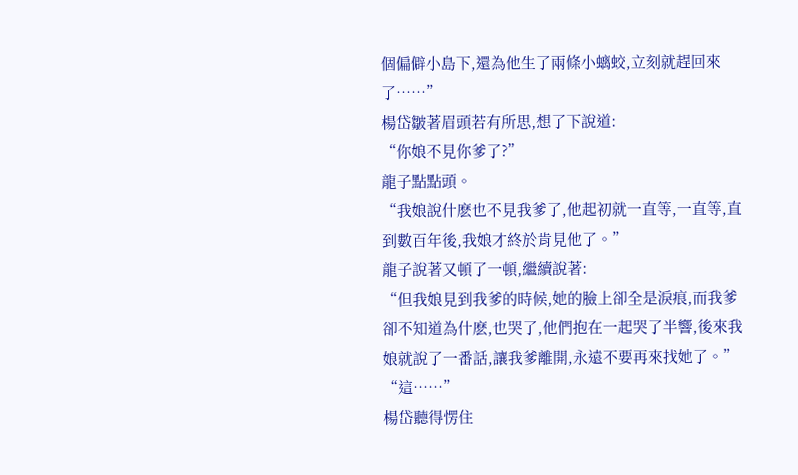個偏僻小島下,還為他生了兩條小螭蛟,立刻就趕回來了……”
楊岱皺著眉頭若有所思,想了下說道:
“你娘不見你爹了?”
龍子點點頭。
“我娘說什麽也不見我爹了,他起初就一直等,一直等,直到數百年後,我娘才終於肯見他了。”
龍子說著又頓了一頓,繼續說著:
“但我娘見到我爹的時候,她的臉上卻全是淚痕,而我爹卻不知道為什麽,也哭了,他們抱在一起哭了半響,後來我娘就說了一番話,讓我爹離開,永遠不要再來找她了。”
“這……”
楊岱聽得愣住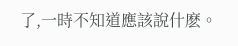了,一時不知道應該說什麽。